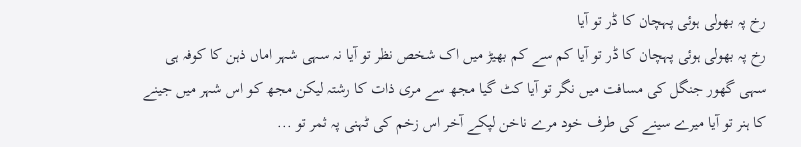رخ پہ بھولی ہوئی پہچان کا ڈر تو آیا
رخ پہ بھولی ہوئی پہچان کا ڈر تو آیا کم سے کم بھیڑ میں اک شخص نظر تو آیا نہ سہی شہر اماں ذہن کا کوفہ ہی سہی گھور جنگل کی مسافت میں نگر تو آیا کٹ گیا مجھ سے مری ذات کا رشتہ لیکن مجھ کو اس شہر میں جینے کا ہنر تو آیا میرے سینے کی طرف خود مرے ناخن لپکے آخر اس زخم کی ٹہنی پہ ثمر تو ...